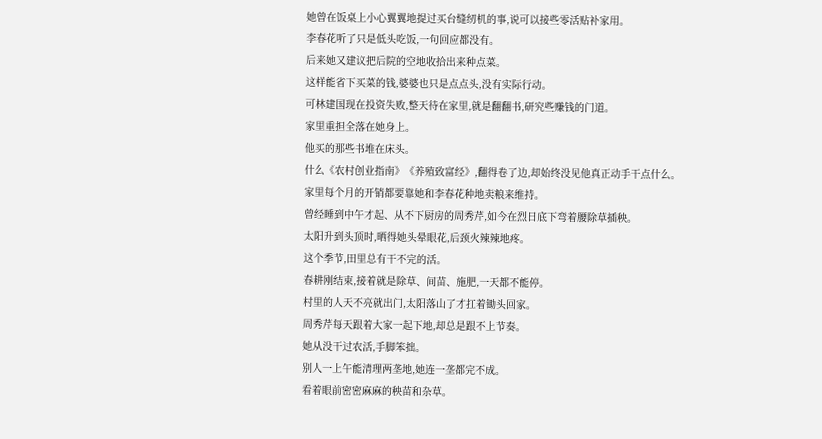她曾在饭桌上小心翼翼地提过买台缝纫机的事,说可以接些零活贴补家用。
李春花听了只是低头吃饭,一句回应都没有。
后来她又建议把后院的空地收拾出来种点菜。
这样能省下买菜的钱,婆婆也只是点点头,没有实际行动。
可林建国现在投资失败,整天待在家里,就是翻翻书,研究些赚钱的门道。
家里重担全落在她身上。
他买的那些书堆在床头。
什么《农村创业指南》《养殖致富经》,翻得卷了边,却始终没见他真正动手干点什么。
家里每个月的开销都要靠她和李春花种地卖粮来维持。
曾经睡到中午才起、从不下厨房的周秀芹,如今在烈日底下弯着腰除草插秧。
太阳升到头顶时,晒得她头晕眼花,后颈火辣辣地疼。
这个季节,田里总有干不完的活。
春耕刚结束,接着就是除草、间苗、施肥,一天都不能停。
村里的人天不亮就出门,太阳落山了才扛着锄头回家。
周秀芹每天跟着大家一起下地,却总是跟不上节奏。
她从没干过农活,手脚笨拙。
别人一上午能清理两垄地,她连一垄都完不成。
看着眼前密密麻麻的秧苗和杂草。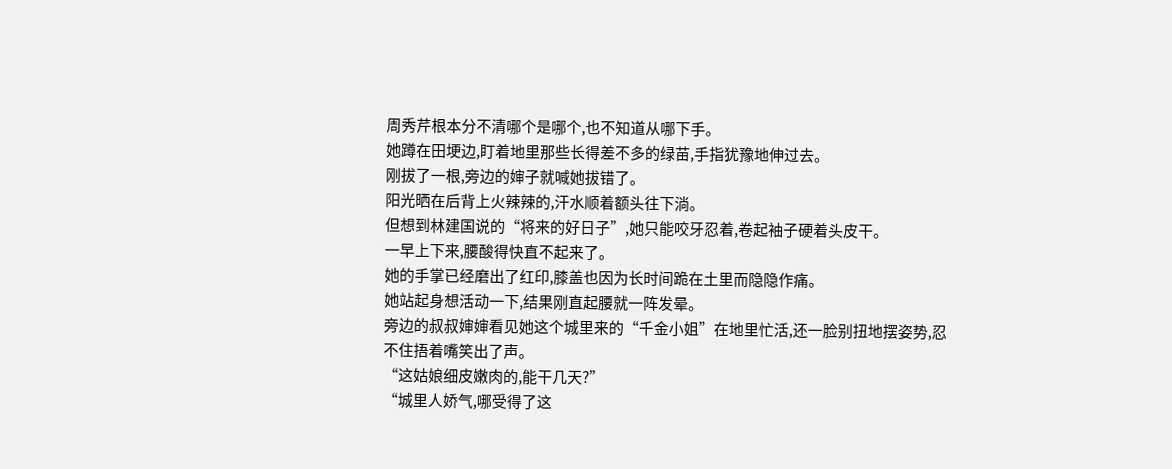周秀芹根本分不清哪个是哪个,也不知道从哪下手。
她蹲在田埂边,盯着地里那些长得差不多的绿苗,手指犹豫地伸过去。
刚拔了一根,旁边的婶子就喊她拔错了。
阳光晒在后背上火辣辣的,汗水顺着额头往下淌。
但想到林建国说的“将来的好日子”,她只能咬牙忍着,卷起袖子硬着头皮干。
一早上下来,腰酸得快直不起来了。
她的手掌已经磨出了红印,膝盖也因为长时间跪在土里而隐隐作痛。
她站起身想活动一下,结果刚直起腰就一阵发晕。
旁边的叔叔婶婶看见她这个城里来的“千金小姐”在地里忙活,还一脸别扭地摆姿势,忍不住捂着嘴笑出了声。
“这姑娘细皮嫩肉的,能干几天?”
“城里人娇气,哪受得了这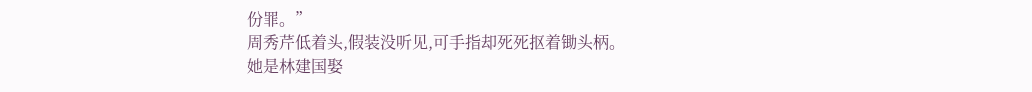份罪。”
周秀芹低着头,假装没听见,可手指却死死抠着锄头柄。
她是林建国娶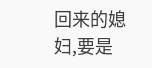回来的媳妇,要是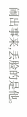闹出事来,丢脸的是他。